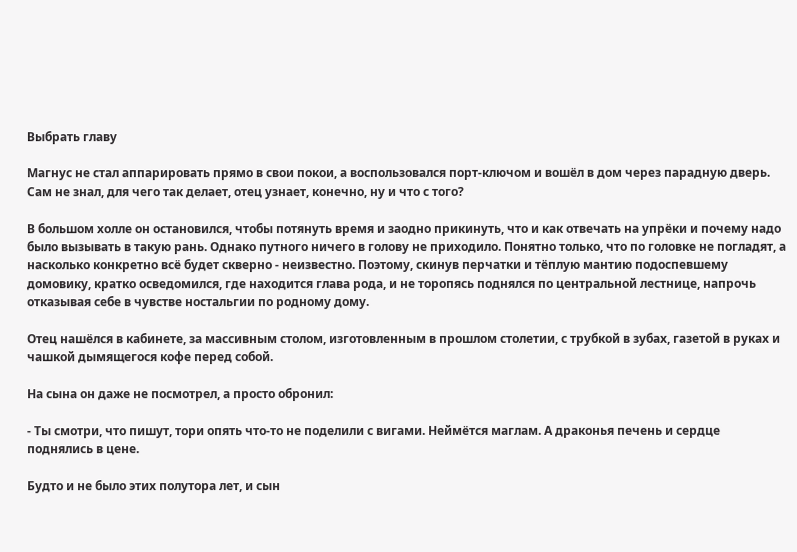Выбрать главу

Магнус не стал аппарировать прямо в свои покои, а воспользовался порт-ключом и вошёл в дом через парадную дверь. Сам не знал, для чего так делает, отец узнает, конечно, ну и что с того?

В большом холле он остановился, чтобы потянуть время и заодно прикинуть, что и как отвечать на упрёки и почему надо было вызывать в такую рань. Однако путного ничего в голову не приходило. Понятно только, что по головке не погладят, а насколько конкретно всё будет скверно - неизвестно. Поэтому, скинув перчатки и тёплую мантию подоспевшему домовику, кратко осведомился, где находится глава рода, и не торопясь поднялся по центральной лестнице, напрочь отказывая себе в чувстве ностальгии по родному дому.

Отец нашёлся в кабинете, за массивным столом, изготовленным в прошлом столетии, с трубкой в зубах, газетой в руках и чашкой дымящегося кофе перед собой.

На сына он даже не посмотрел, а просто обронил:

- Ты смотри, что пишут, тори опять что-то не поделили с вигами. Неймётся маглам. А драконья печень и сердце поднялись в цене.

Будто и не было этих полутора лет, и сын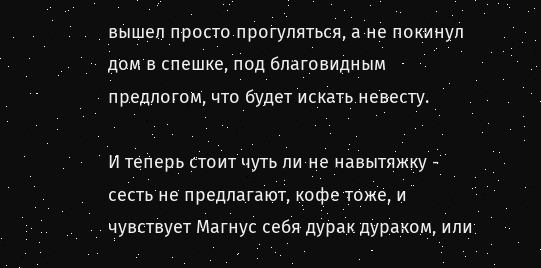вышел просто прогуляться, а не покинул дом в спешке, под благовидным предлогом, что будет искать невесту.

И теперь стоит чуть ли не навытяжку - сесть не предлагают, кофе тоже, и чувствует Магнус себя дурак дураком, или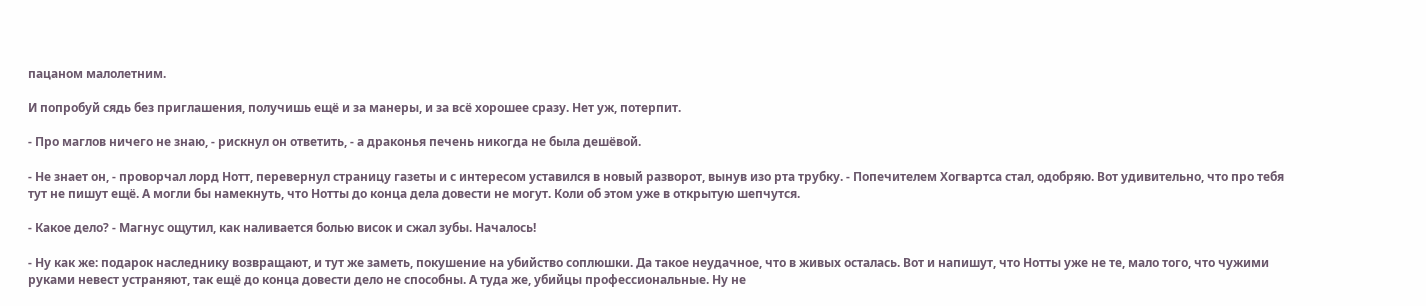пацаном малолетним.

И попробуй сядь без приглашения, получишь ещё и за манеры, и за всё хорошее сразу. Нет уж, потерпит.

- Про маглов ничего не знаю, - рискнул он ответить, - а драконья печень никогда не была дешёвой.

- Не знает он, - проворчал лорд Нотт, перевернул страницу газеты и с интересом уставился в новый разворот, вынув изо рта трубку. - Попечителем Хогвартса стал, одобряю. Вот удивительно, что про тебя тут не пишут ещё. А могли бы намекнуть, что Нотты до конца дела довести не могут. Коли об этом уже в открытую шепчутся.

- Какое дело? - Магнус ощутил, как наливается болью висок и сжал зубы. Началось!

- Ну как же: подарок наследнику возвращают, и тут же заметь, покушение на убийство соплюшки. Да такое неудачное, что в живых осталась. Вот и напишут, что Нотты уже не те, мало того, что чужими руками невест устраняют, так ещё до конца довести дело не способны. А туда же, убийцы профессиональные. Ну не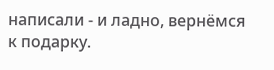написали - и ладно, вернёмся к подарку.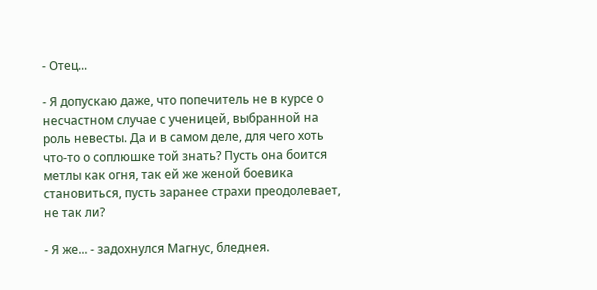- Отец...

- Я допускаю даже, что попечитель не в курсе о несчастном случае с ученицей, выбранной на роль невесты. Да и в самом деле, для чего хоть что-то о соплюшке той знать? Пусть она боится метлы как огня, так ей же женой боевика становиться, пусть заранее страхи преодолевает, не так ли?

- Я же... - задохнулся Магнус, бледнея.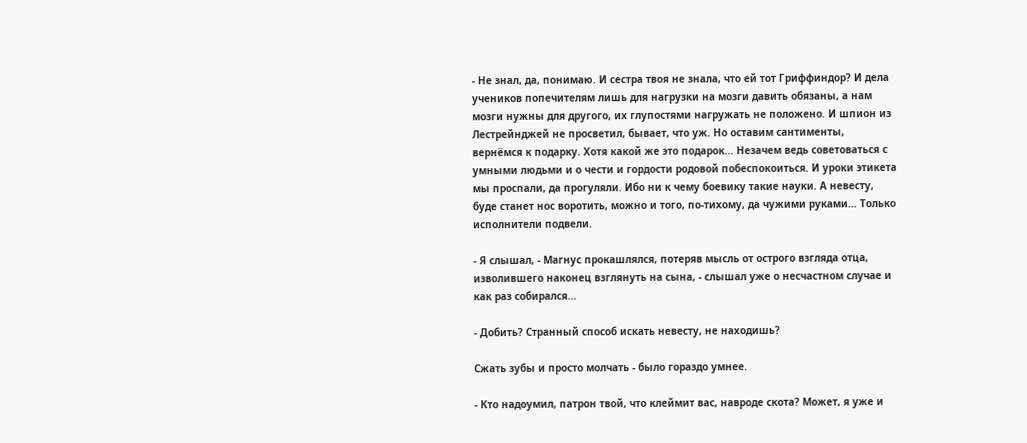- Не знал, да, понимаю. И сестра твоя не знала, что ей тот Гриффиндор? И дела учеников попечителям лишь для нагрузки на мозги давить обязаны, а нам мозги нужны для другого, их глупостями нагружать не положено. И шпион из Лестрейнджей не просветил, бывает, что уж. Но оставим сантименты, вернёмся к подарку. Хотя какой же это подарок... Незачем ведь советоваться с умными людьми и о чести и гордости родовой побеспокоиться. И уроки этикета мы проспали, да прогуляли. Ибо ни к чему боевику такие науки. А невесту, буде станет нос воротить, можно и того, по-тихому, да чужими руками... Только исполнители подвели.

- Я слышал, - Магнус прокашлялся, потеряв мысль от острого взгляда отца, изволившего наконец взглянуть на сына, - слышал уже о несчастном случае и как раз собирался...

- Добить? Странный способ искать невесту, не находишь?

Сжать зубы и просто молчать - было гораздо умнее.

- Кто надоумил, патрон твой, что клеймит вас, навроде скота? Может, я уже и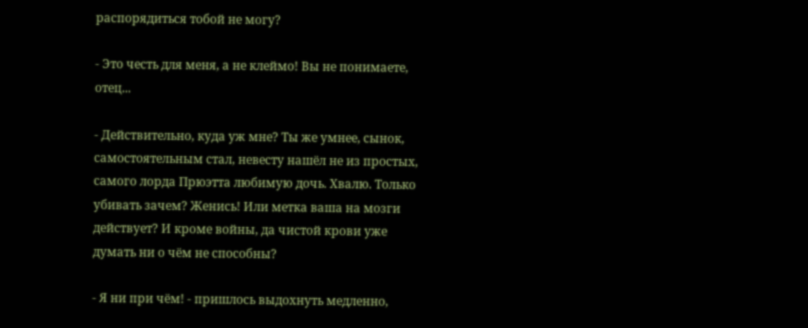распорядиться тобой не могу?

- Это честь для меня, а не клеймо! Вы не понимаете, отец...

- Действительно, куда уж мне? Ты же умнее, сынок, самостоятельным стал, невесту нашёл не из простых, самого лорда Прюэтта любимую дочь. Хвалю. Только убивать зачем? Женись! Или метка ваша на мозги действует? И кроме войны, да чистой крови уже думать ни о чём не способны?

- Я ни при чём! - пришлось выдохнуть медленно,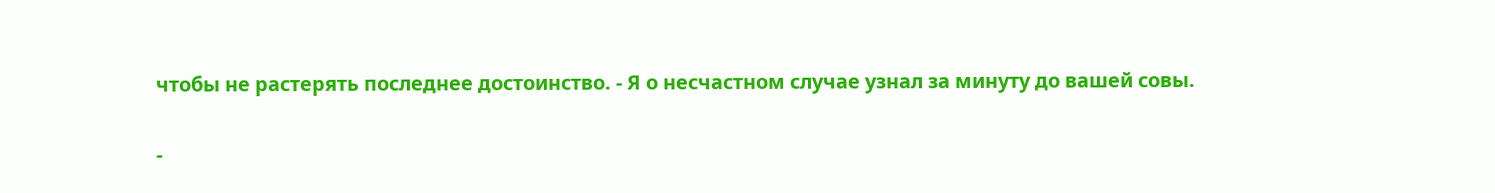чтобы не растерять последнее достоинство. - Я о несчастном случае узнал за минуту до вашей совы.

-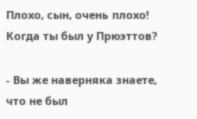Плохо, сын, очень плохо! Когда ты был у Прюэттов?

- Вы же наверняка знаете, что не был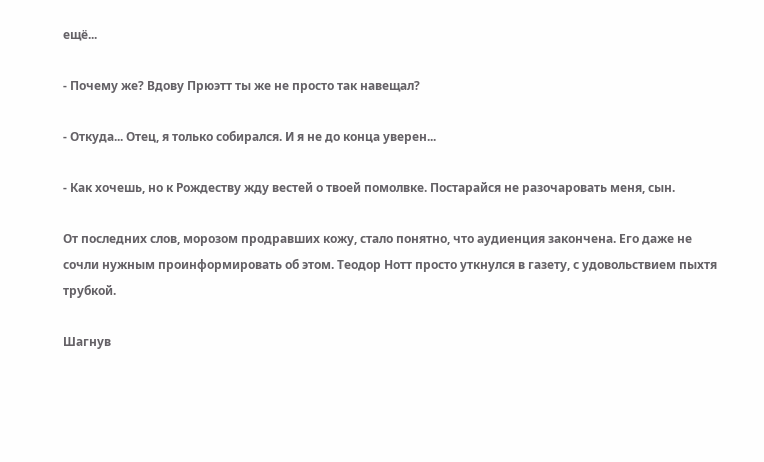ещё...

- Почему же? Вдову Прюэтт ты же не просто так навещал?

- Откуда... Отец, я только собирался. И я не до конца уверен...

- Как хочешь, но к Рождеству жду вестей о твоей помолвке. Постарайся не разочаровать меня, сын.

От последних слов, морозом продравших кожу, стало понятно, что аудиенция закончена. Его даже не сочли нужным проинформировать об этом. Теодор Нотт просто уткнулся в газету, с удовольствием пыхтя трубкой.

Шагнув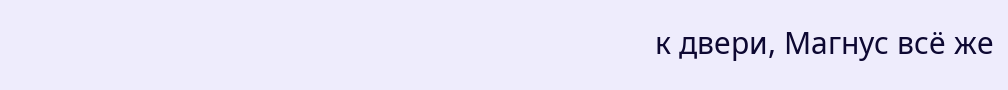к двери, Магнус всё же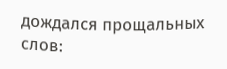дождался прощальных слов: